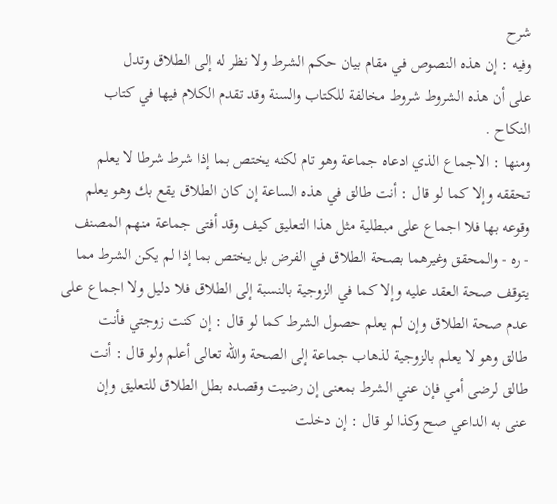شرح
وفيه : إن هذه النصوص في مقام بيان حكم الشرط ولا نظر له إلى الطلاق وتدل
على أن هذه الشروط شروط مخالفة للكتاب والسنة وقد تقدم الكلام فيها في كتاب
النكاح .
ومنها : الاجماع الذي ادعاه جماعة وهو تام لكنه يختص بما إذا شرط شرطا لا يعلم
تحققه وإلا كما لو قال : أنت طالق في هذه الساعة إن كان الطلاق يقع بك وهو يعلم
وقوعه بها فلا اجماع على مبطلية مثل هذا التعليق كيف وقد أفتى جماعة منهم المصنف
- ره - والمحقق وغيرهما بصحة الطلاق في الفرض بل يختص بما إذا لم يكن الشرط مما
يتوقف صحة العقد عليه وإلا كما في الزوجية بالنسبة إلى الطلاق فلا دليل ولا اجماع على
عدم صحة الطلاق وإن لم يعلم حصول الشرط كما لو قال : إن كنت زوجتي فأنت
طالق وهو لا يعلم بالزوجية لذهاب جماعة إلى الصحة والله تعالى أعلم ولو قال : أنت
طالق لرضى أمي فإن عني الشرط بمعنى إن رضيت وقصده بطل الطلاق للتعليق وإن
عنى به الداعي صح وكذا لو قال : إن دخلت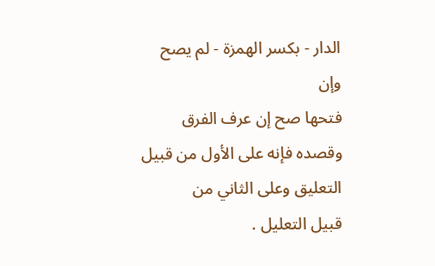الدار - بكسر الهمزة - لم يصح وإن
فتحها صح إن عرف الفرق وقصده فإنه على الأول من قبيل التعليق وعلى الثاني من
قبيل التعليل .